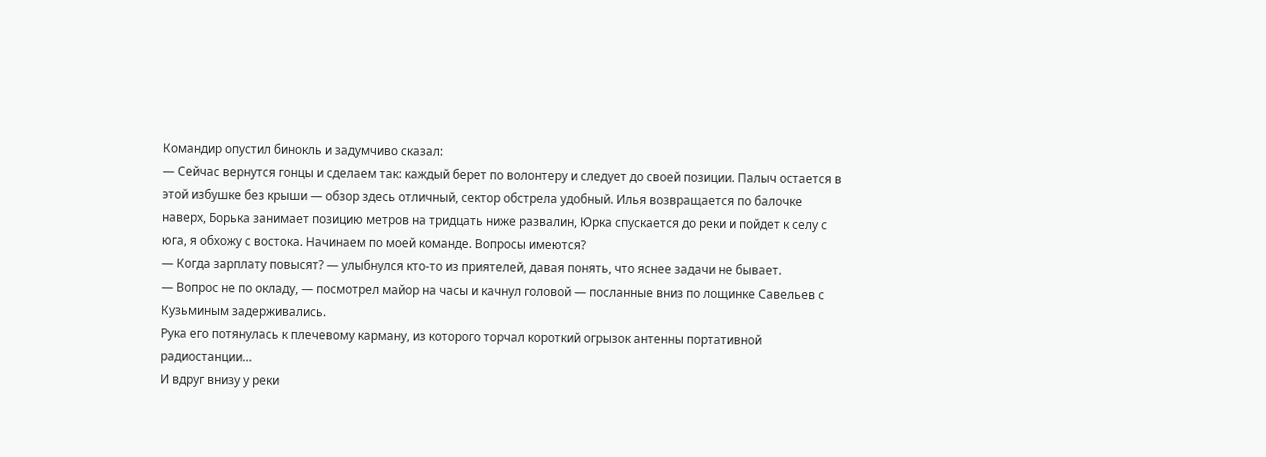Командир опустил бинокль и задумчиво сказал:
— Сейчас вернутся гонцы и сделаем так: каждый берет по волонтеру и следует до своей позиции. Палыч остается в этой избушке без крыши — обзор здесь отличный, сектор обстрела удобный. Илья возвращается по балочке наверх, Борька занимает позицию метров на тридцать ниже развалин, Юрка спускается до реки и пойдет к селу с юга, я обхожу с востока. Начинаем по моей команде. Вопросы имеются?
— Когда зарплату повысят? — улыбнулся кто-то из приятелей, давая понять, что яснее задачи не бывает.
— Вопрос не по окладу, — посмотрел майор на часы и качнул головой — посланные вниз по лощинке Савельев с Кузьминым задерживались.
Рука его потянулась к плечевому карману, из которого торчал короткий огрызок антенны портативной радиостанции…
И вдруг внизу у реки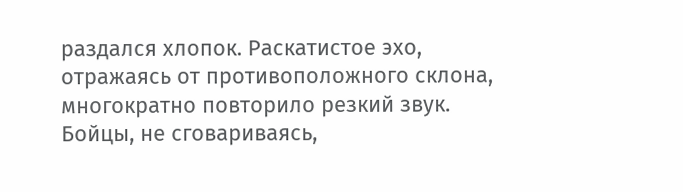раздался хлопок. Раскатистое эхо, отражаясь от противоположного склона, многократно повторило резкий звук.
Бойцы, не сговариваясь,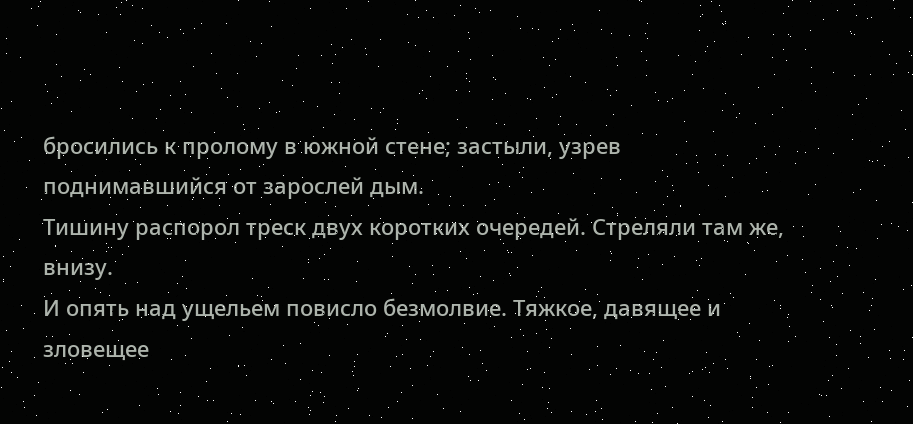бросились к пролому в южной стене; застыли, узрев поднимавшийся от зарослей дым.
Тишину распорол треск двух коротких очередей. Стреляли там же, внизу.
И опять над ущельем повисло безмолвие. Тяжкое, давящее и зловещее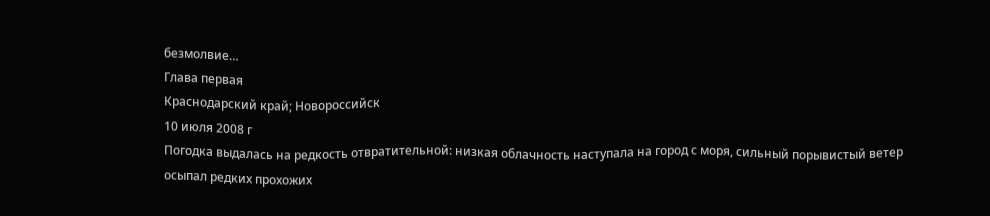безмолвие…
Глава первая
Краснодарский край; Новороссийск
10 июля 2008 г
Погодка выдалась на редкость отвратительной: низкая облачность наступала на город с моря, сильный порывистый ветер осыпал редких прохожих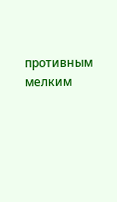противным мелким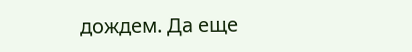дождем. Да еще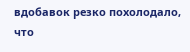вдобавок резко похолодало, что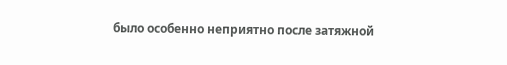было особенно неприятно после затяжной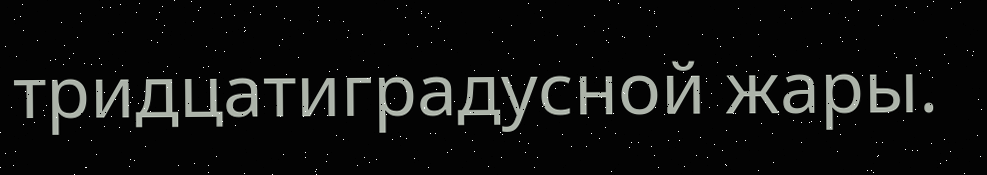тридцатиградусной жары.